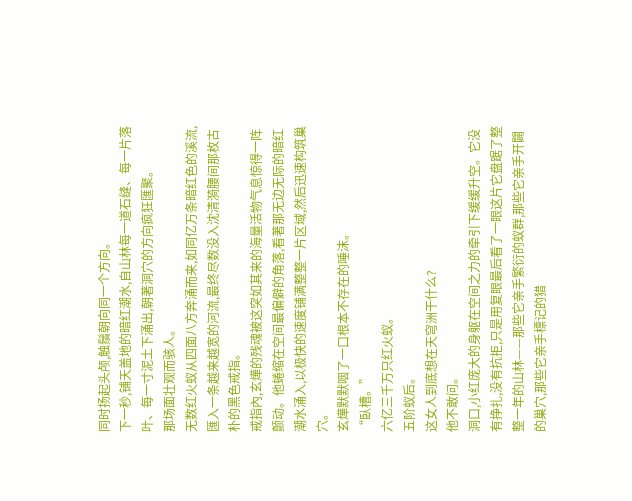同时扬起头颅,触鬚朝向同一个方向。
下一秒,铺天盖地的暗红潮水,自山林每一道石缝、每一片落叶、每一寸泥土下涌出,朝著洞穴的方向疯狂匯聚。
那场面壮观而骇人。
无数红火蚁从四面八方奔涌而来,如同亿万条暗红色的溪流,匯入一条越来越宽的河流,最终尽数没入沈清漪腰间那枚古朴的黑色戒指。
戒指內,玄燁的残魂被这突如其来的海量活物气息惊得一阵颤动。他蜷缩在空间最偏僻的角落,看著那无边无际的暗红潮水涌入,以极快的速度铺满整整一片区域,然后迅速构筑巢穴。
玄燁默默咽了一口根本不存在的唾沫。
“臥槽。”
六亿三千万只红火蚁。
五阶蚁后。
这女人到底想在天穹洲干什么?
他不敢问。
洞口,小红庞大的身躯在空间之力的牵引下缓缓升空。它没有挣扎,没有抗拒,只是用复眼最后看了一眼这片它盘踞了整整一年的山林——那些它亲手繁衍的蚁群,那些它亲手开闢的巢穴,那些它亲手標记的猎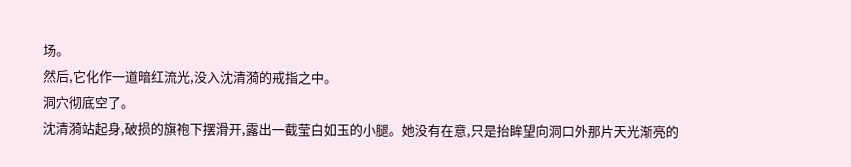场。
然后,它化作一道暗红流光,没入沈清漪的戒指之中。
洞穴彻底空了。
沈清漪站起身,破损的旗袍下摆滑开,露出一截莹白如玉的小腿。她没有在意,只是抬眸望向洞口外那片天光渐亮的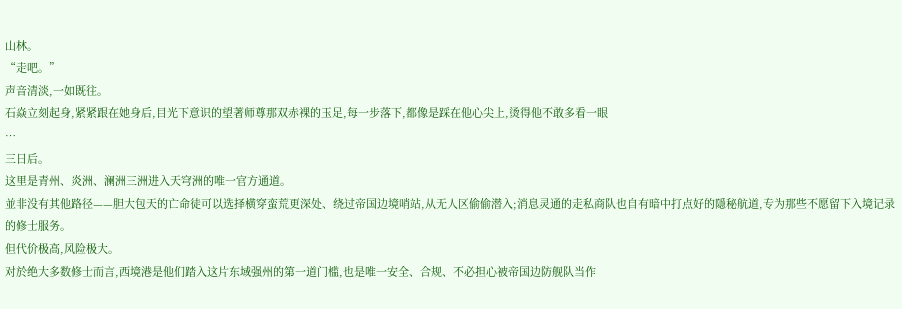山林。
“走吧。”
声音清淡,一如既往。
石焱立刻起身,紧紧跟在她身后,目光下意识的望著师尊那双赤裸的玉足,每一步落下,都像是踩在他心尖上,烫得他不敢多看一眼
…
三日后。
这里是青州、炎洲、澜洲三洲进入天穹洲的唯一官方通道。
並非没有其他路径——胆大包天的亡命徒可以选择横穿蛮荒更深处、绕过帝国边境哨站,从无人区偷偷潜入;消息灵通的走私商队也自有暗中打点好的隱秘航道,专为那些不愿留下入境记录的修士服务。
但代价极高,风险极大。
对於绝大多数修士而言,西境港是他们踏入这片东域强州的第一道门槛,也是唯一安全、合规、不必担心被帝国边防舰队当作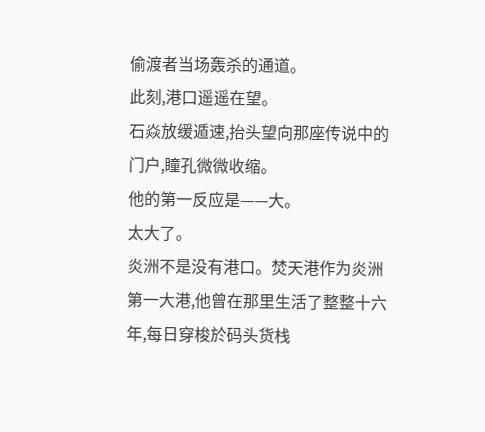偷渡者当场轰杀的通道。
此刻,港口遥遥在望。
石焱放缓遁速,抬头望向那座传说中的门户,瞳孔微微收缩。
他的第一反应是——大。
太大了。
炎洲不是没有港口。焚天港作为炎洲第一大港,他曾在那里生活了整整十六年,每日穿梭於码头货栈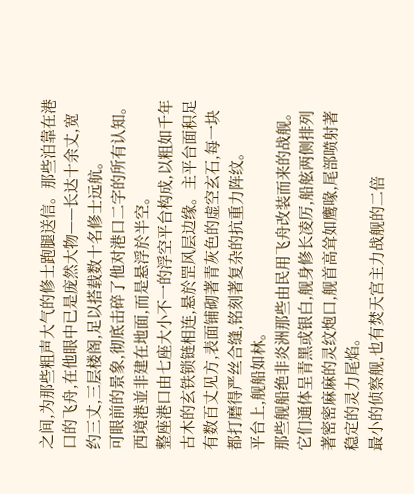之间,为那些粗声大气的修士跑腿送信。那些泊靠在港口的飞舟,在他眼中已是庞然大物——长达十余丈,宽约三丈,三层楼阁,足以搭载数十名修士远航。
可眼前的景象,彻底击碎了他对港口二字的所有认知。
西境港並非建在地面,而是悬浮於半空。
整座港口由七座大小不一的浮空平台构成,以粗如千年古木的玄铁锁链相连,悬於罡风层边缘。主平台面积足有数百丈见方,表面铺砌著青灰色的虚空玄石,每一块都打磨得严丝合缝,铭刻著复杂的抗重力阵纹。
平台上,舰船如林。
那些舰船绝非炎洲那些由民用飞舟改装而来的战舰。它们通体呈青黑或银白,舰身修长凌厉,船舷两侧排列著密密麻麻的灵纹炮口,舰首高耸如鹰喙,尾部喷射著稳定的灵力尾焰。
最小的侦察舰,也有焚天宫主力战舰的二倍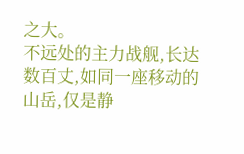之大。
不远处的主力战舰,长达数百丈,如同一座移动的山岳,仅是静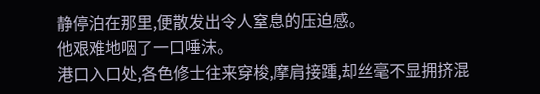静停泊在那里,便散发出令人窒息的压迫感。
他艰难地咽了一口唾沫。
港口入口处,各色修士往来穿梭,摩肩接踵,却丝毫不显拥挤混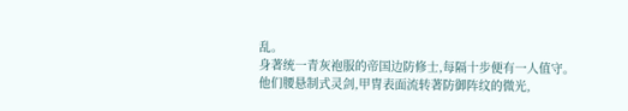乱。
身著统一青灰袍服的帝国边防修士,每隔十步便有一人值守。他们腰悬制式灵剑,甲冑表面流转著防御阵纹的微光,